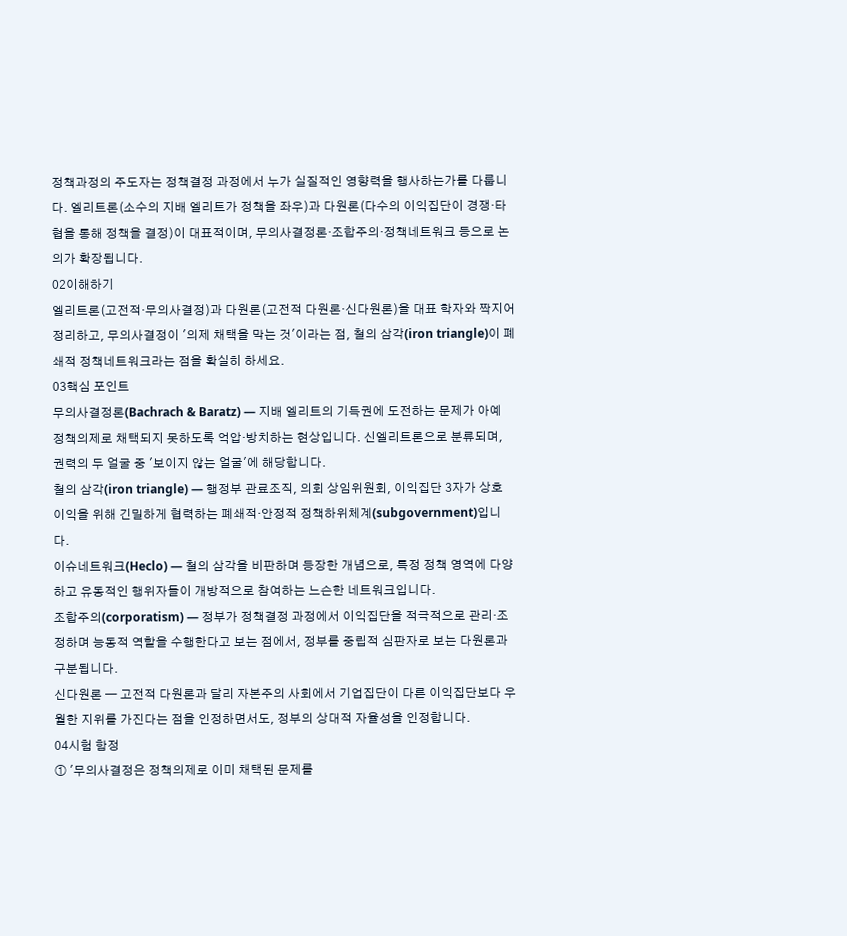정책과정의 주도자는 정책결정 과정에서 누가 실질적인 영향력을 행사하는가를 다룹니다. 엘리트론(소수의 지배 엘리트가 정책을 좌우)과 다원론(다수의 이익집단이 경쟁·타협을 통해 정책을 결정)이 대표적이며, 무의사결정론·조합주의·정책네트워크 등으로 논의가 확장됩니다.
02이해하기
엘리트론(고전적·무의사결정)과 다원론(고전적 다원론·신다원론)을 대표 학자와 짝지어 정리하고, 무의사결정이 '의제 채택을 막는 것'이라는 점, 철의 삼각(iron triangle)이 폐쇄적 정책네트워크라는 점을 확실히 하세요.
03핵심 포인트
무의사결정론(Bachrach & Baratz) — 지배 엘리트의 기득권에 도전하는 문제가 아예 정책의제로 채택되지 못하도록 억압·방치하는 현상입니다. 신엘리트론으로 분류되며, 권력의 두 얼굴 중 '보이지 않는 얼굴'에 해당합니다.
철의 삼각(iron triangle) — 행정부 관료조직, 의회 상임위원회, 이익집단 3자가 상호 이익을 위해 긴밀하게 협력하는 폐쇄적·안정적 정책하위체계(subgovernment)입니다.
이슈네트워크(Heclo) — 철의 삼각을 비판하며 등장한 개념으로, 특정 정책 영역에 다양하고 유동적인 행위자들이 개방적으로 참여하는 느슨한 네트워크입니다.
조합주의(corporatism) — 정부가 정책결정 과정에서 이익집단을 적극적으로 관리·조정하며 능동적 역할을 수행한다고 보는 점에서, 정부를 중립적 심판자로 보는 다원론과 구분됩니다.
신다원론 — 고전적 다원론과 달리 자본주의 사회에서 기업집단이 다른 이익집단보다 우월한 지위를 가진다는 점을 인정하면서도, 정부의 상대적 자율성을 인정합니다.
04시험 함정
① '무의사결정은 정책의제로 이미 채택된 문제를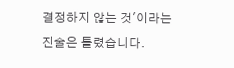결정하지 않는 것'이라는 진술은 틀렸습니다.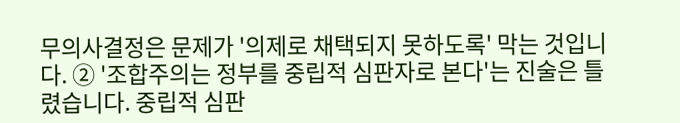무의사결정은 문제가 '의제로 채택되지 못하도록' 막는 것입니다. ② '조합주의는 정부를 중립적 심판자로 본다'는 진술은 틀렸습니다. 중립적 심판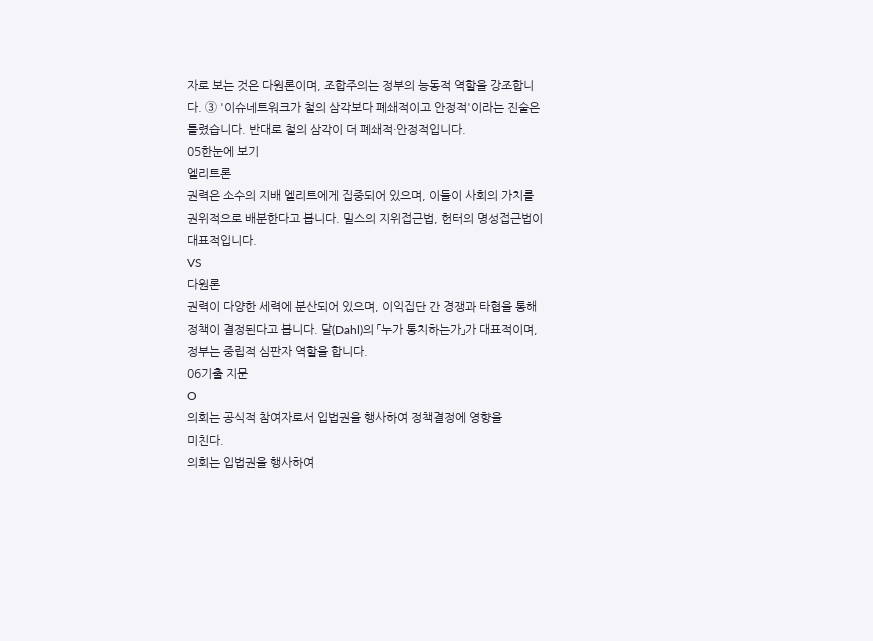자로 보는 것은 다원론이며, 조합주의는 정부의 능동적 역할을 강조합니다. ③ '이슈네트워크가 철의 삼각보다 폐쇄적이고 안정적'이라는 진술은 틀렸습니다. 반대로 철의 삼각이 더 폐쇄적·안정적입니다.
05한눈에 보기
엘리트론
권력은 소수의 지배 엘리트에게 집중되어 있으며, 이들이 사회의 가치를 권위적으로 배분한다고 봅니다. 밀스의 지위접근법, 헌터의 명성접근법이 대표적입니다.
VS
다원론
권력이 다양한 세력에 분산되어 있으며, 이익집단 간 경쟁과 타협을 통해 정책이 결정된다고 봅니다. 달(Dahl)의 「누가 통치하는가」가 대표적이며, 정부는 중립적 심판자 역할을 합니다.
06기출 지문
O
의회는 공식적 참여자로서 입법권을 행사하여 정책결정에 영향을
미친다.
의회는 입법권을 행사하여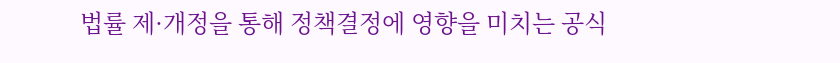법률 제·개정을 통해 정책결정에 영향을 미치는 공식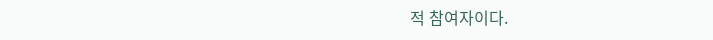적 참여자이다.